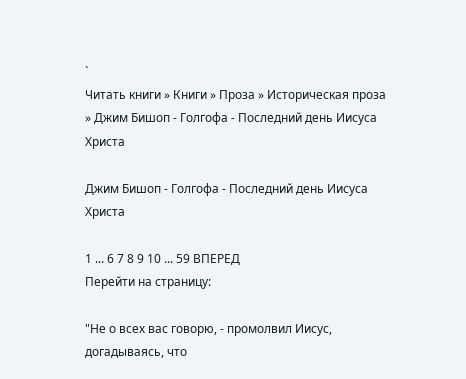`
Читать книги » Книги » Проза » Историческая проза » Джим Бишоп - Голгофа - Последний день Иисуса Христа

Джим Бишоп - Голгофа - Последний день Иисуса Христа

1 ... 6 7 8 9 10 ... 59 ВПЕРЕД
Перейти на страницу:

"Не о всех вас говорю, - промолвил Иисус, догадываясь, что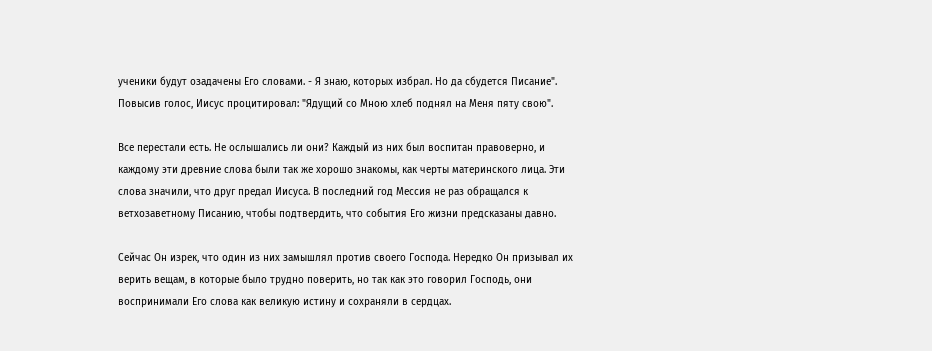ученики будут озадачены Его словами. - Я знаю, которых избрал. Но да сбудется Писание". Повысив голос, Иисус процитировал: "Ядущий со Мною хлеб поднял на Меня пяту свою".

Все перестали есть. Не ослышались ли они? Каждый из них был воспитан правоверно, и каждому эти древние слова были так же хорошо знакомы, как черты материнского лица. Эти слова значили, что друг предал Иисуса. В последний год Мессия не раз обращался к ветхозаветному Писанию, чтобы подтвердить, что события Его жизни предсказаны давно.

Сейчас Он изрек, что один из них замышлял против своего Господа. Нередко Он призывал их верить вещам, в которые было трудно поверить, но так как это говорил Господь, они воспринимали Его слова как великую истину и сохраняли в сердцах.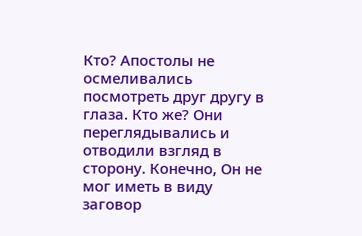Кто? Апостолы не осмеливались посмотреть друг другу в глаза. Кто же? Они переглядывались и отводили взгляд в сторону. Конечно, Он не мог иметь в виду заговор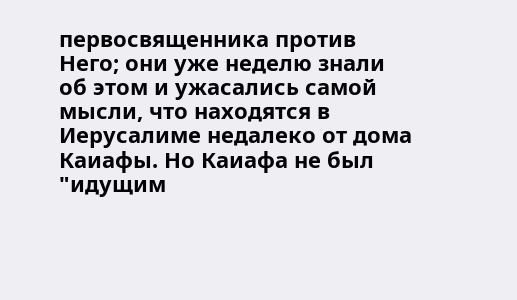первосвященника против Него; они уже неделю знали об этом и ужасались самой мысли, что находятся в Иерусалиме недалеко от дома Каиафы. Но Каиафа не был "идущим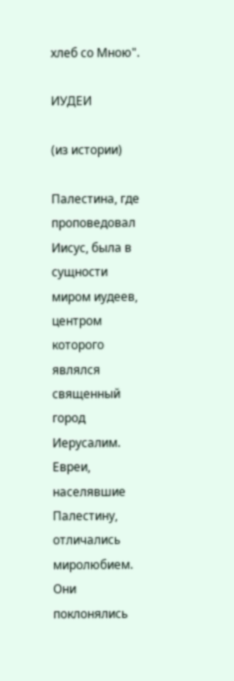хлеб со Мною".

ИУДЕИ

(из истории)

Палестина, где проповедовал Иисус, была в сущности миром иудеев, центром которого являлся священный город Иерусалим. Евреи, населявшие Палестину, отличались миролюбием. Они поклонялись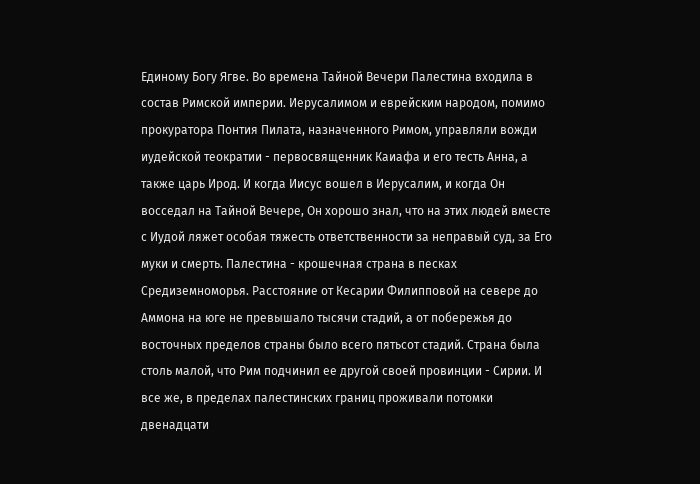Единому Богу Ягве. Во времена Тайной Вечери Палестина входила в состав Римской империи. Иерусалимом и еврейским народом, помимо прокуратора Понтия Пилата, назначенного Римом, управляли вожди иудейской теократии - первосвященник Каиафа и его тесть Анна, а также царь Ирод. И когда Иисус вошел в Иерусалим, и когда Он восседал на Тайной Вечере, Он хорошо знал, что на этих людей вместе с Иудой ляжет особая тяжесть ответственности за неправый суд, за Его муки и смерть. Палестина - крошечная страна в песках Средиземноморья. Расстояние от Кесарии Филипповой на севере до Аммона на юге не превышало тысячи стадий, а от побережья до восточных пределов страны было всего пятьсот стадий. Страна была столь малой, что Рим подчинил ее другой своей провинции - Сирии. И все же, в пределах палестинских границ проживали потомки двенадцати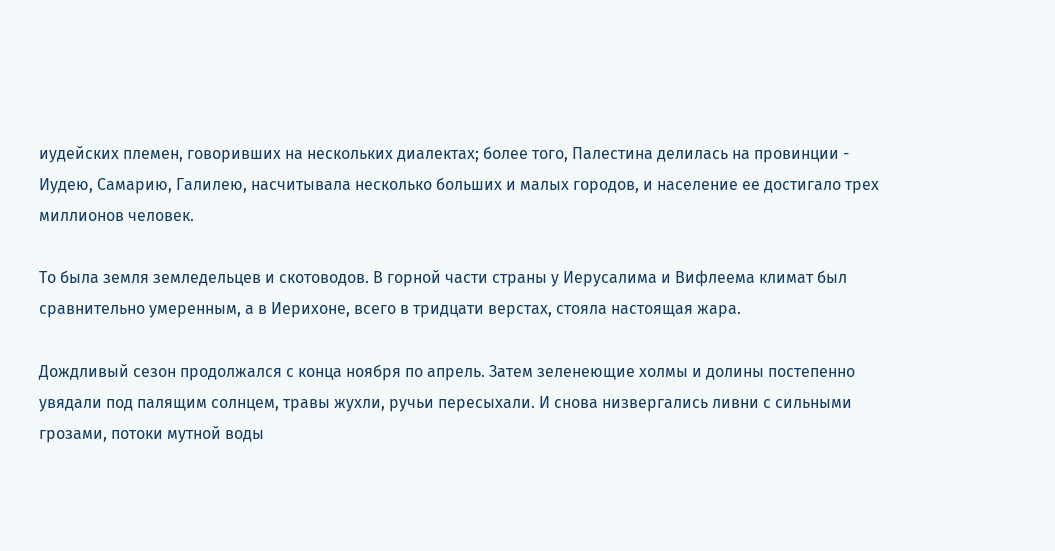иудейских племен, говоривших на нескольких диалектах; более того, Палестина делилась на провинции - Иудею, Самарию, Галилею, насчитывала несколько больших и малых городов, и население ее достигало трех миллионов человек.

То была земля земледельцев и скотоводов. В горной части страны у Иерусалима и Вифлеема климат был сравнительно умеренным, а в Иерихоне, всего в тридцати верстах, стояла настоящая жара.

Дождливый сезон продолжался с конца ноября по апрель. Затем зеленеющие холмы и долины постепенно увядали под палящим солнцем, травы жухли, ручьи пересыхали. И снова низвергались ливни с сильными грозами, потоки мутной воды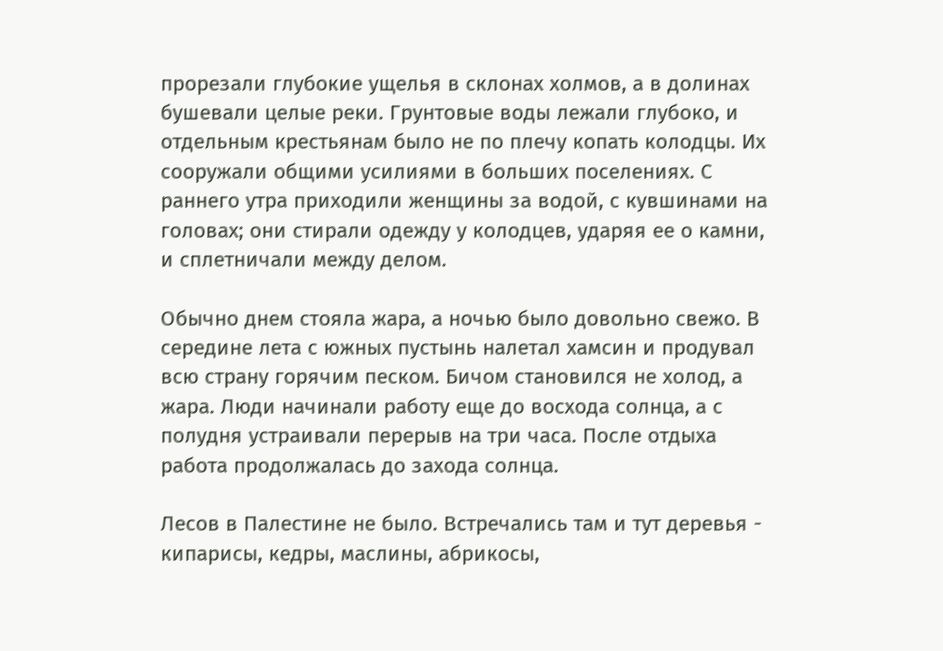прорезали глубокие ущелья в склонах холмов, а в долинах бушевали целые реки. Грунтовые воды лежали глубоко, и отдельным крестьянам было не по плечу копать колодцы. Их сооружали общими усилиями в больших поселениях. С раннего утра приходили женщины за водой, с кувшинами на головах; они стирали одежду у колодцев, ударяя ее о камни, и сплетничали между делом.

Обычно днем стояла жара, а ночью было довольно свежо. В середине лета с южных пустынь налетал хамсин и продувал всю страну горячим песком. Бичом становился не холод, а жара. Люди начинали работу еще до восхода солнца, а с полудня устраивали перерыв на три часа. После отдыха работа продолжалась до захода солнца.

Лесов в Палестине не было. Встречались там и тут деревья - кипарисы, кедры, маслины, абрикосы,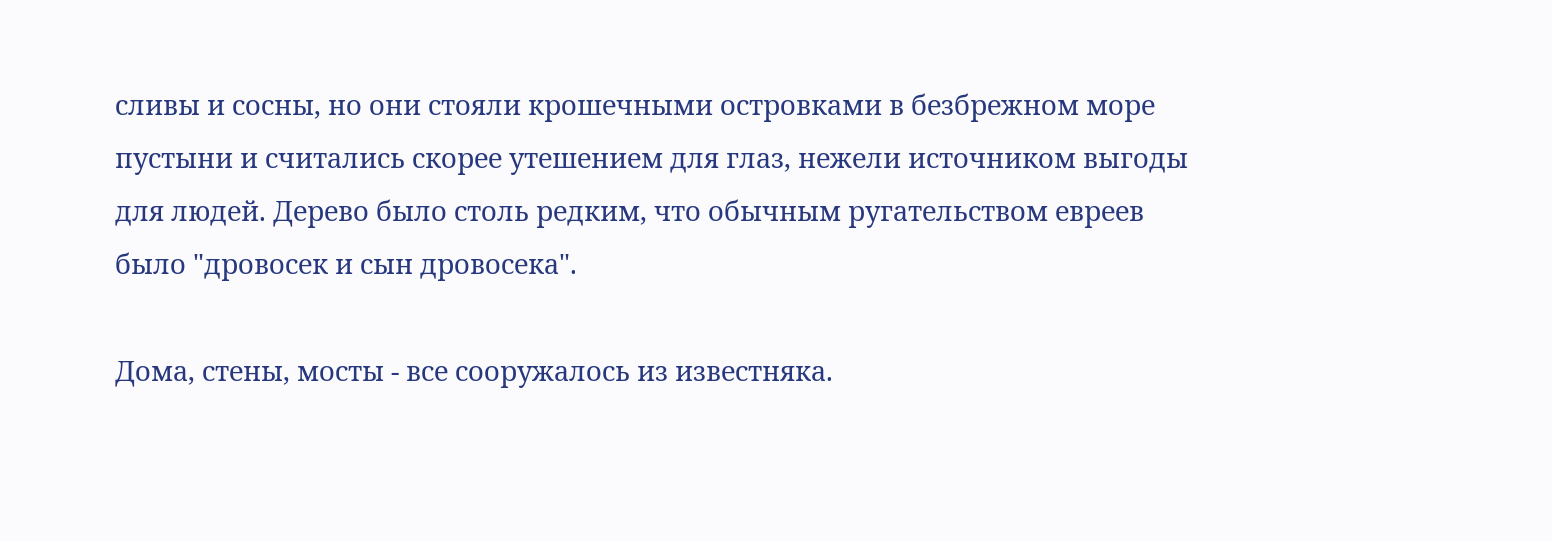сливы и сосны, но они стояли крошечными островками в безбрежном море пустыни и считались скорее утешением для глаз, нежели источником выгоды для людей. Дерево было столь редким, что обычным ругательством евреев было "дровосек и сын дровосека".

Дома, стены, мосты - все сооружалось из известняка.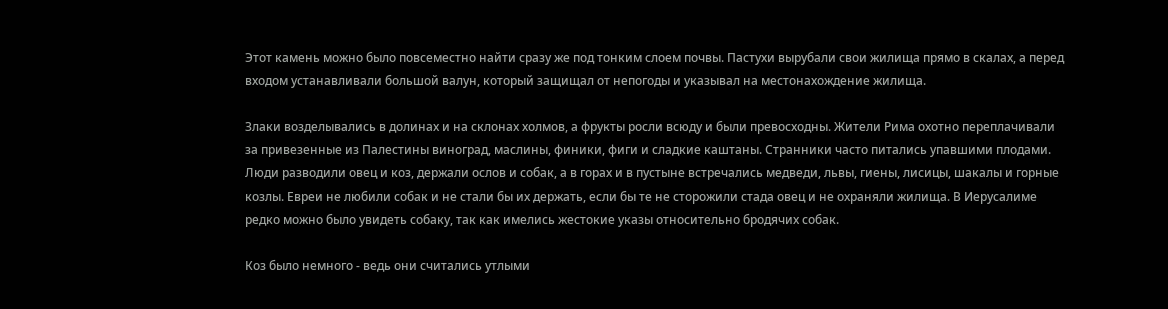Этот камень можно было повсеместно найти сразу же под тонким слоем почвы. Пастухи вырубали свои жилища прямо в скалах, а перед входом устанавливали большой валун, который защищал от непогоды и указывал на местонахождение жилища.

Злаки возделывались в долинах и на склонах холмов, а фрукты росли всюду и были превосходны. Жители Рима охотно переплачивали за привезенные из Палестины виноград, маслины, финики, фиги и сладкие каштаны. Странники часто питались упавшими плодами. Люди разводили овец и коз, держали ослов и собак, а в горах и в пустыне встречались медведи, львы, гиены, лисицы, шакалы и горные козлы. Евреи не любили собак и не стали бы их держать, если бы те не сторожили стада овец и не охраняли жилища. В Иерусалиме редко можно было увидеть собаку, так как имелись жестокие указы относительно бродячих собак.

Коз было немного - ведь они считались утлыми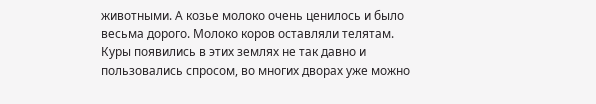животными. А козье молоко очень ценилось и было весьма дорого. Молоко коров оставляли телятам. Куры появились в этих землях не так давно и пользовались спросом, во многих дворах уже можно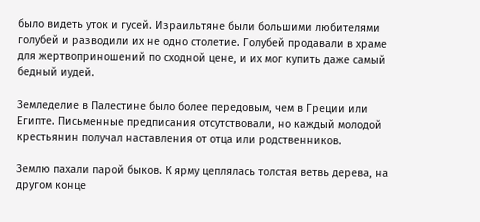было видеть уток и гусей. Израильтяне были большими любителями голубей и разводили их не одно столетие. Голубей продавали в храме для жертвоприношений по сходной цене, и их мог купить даже самый бедный иудей.

Земледелие в Палестине было более передовым, чем в Греции или Египте. Письменные предписания отсутствовали, но каждый молодой крестьянин получал наставления от отца или родственников.

Землю пахали парой быков. К ярму цеплялась толстая ветвь дерева, на другом конце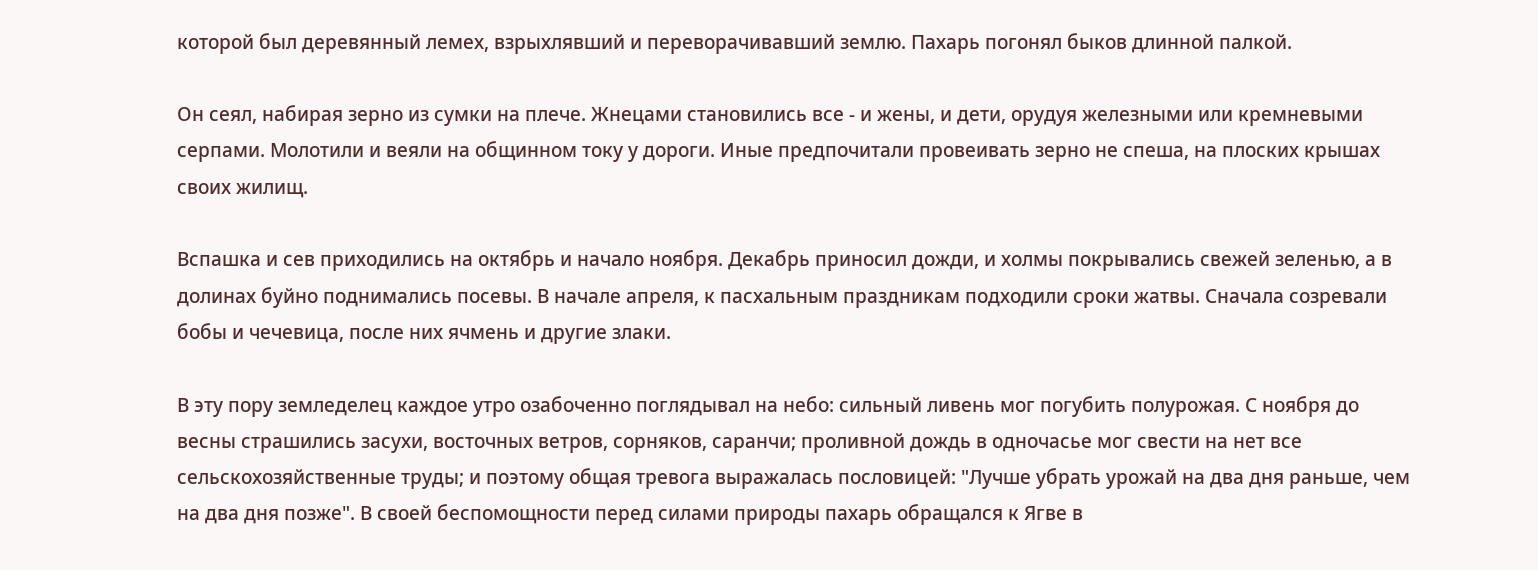которой был деревянный лемех, взрыхлявший и переворачивавший землю. Пахарь погонял быков длинной палкой.

Он сеял, набирая зерно из сумки на плече. Жнецами становились все - и жены, и дети, орудуя железными или кремневыми серпами. Молотили и веяли на общинном току у дороги. Иные предпочитали провеивать зерно не спеша, на плоских крышах своих жилищ.

Вспашка и сев приходились на октябрь и начало ноября. Декабрь приносил дожди, и холмы покрывались свежей зеленью, а в долинах буйно поднимались посевы. В начале апреля, к пасхальным праздникам подходили сроки жатвы. Сначала созревали бобы и чечевица, после них ячмень и другие злаки.

В эту пору земледелец каждое утро озабоченно поглядывал на небо: сильный ливень мог погубить полурожая. С ноября до весны страшились засухи, восточных ветров, сорняков, саранчи; проливной дождь в одночасье мог свести на нет все сельскохозяйственные труды; и поэтому общая тревога выражалась пословицей: "Лучше убрать урожай на два дня раньше, чем на два дня позже". В своей беспомощности перед силами природы пахарь обращался к Ягве в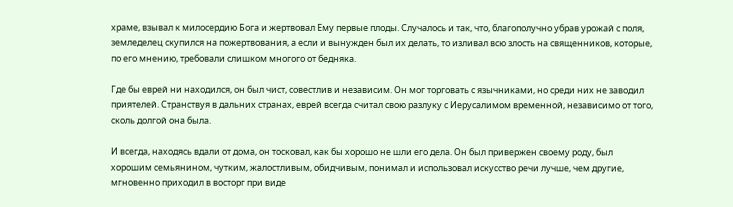храме, взывал к милосердию Бога и жертвовал Ему первые плоды. Случалось и так, что, благополучно убрав урожай с поля, земледелец скупился на пожертвования, а если и вынужден был их делать, то изливал всю злость на священников, которые, по его мнению, требовали слишком многого от бедняка.

Где бы еврей ни находился, он был чист, совестлив и независим. Он мог торговать с язычниками, но среди них не заводил приятелей. Странствуя в дальних странах, еврей всегда считал свою разлуку с Иерусалимом временной, независимо от того, сколь долгой она была.

И всегда, находясь вдали от дома, он тосковал, как бы хорошо не шли его дела. Он был привержен своему роду, был хорошим семьянином, чутким, жалостливым, обидчивым, понимал и использовал искусство речи лучше, чем другие, мгновенно приходил в восторг при виде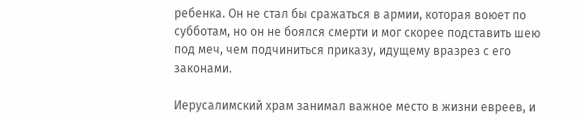ребенка. Он не стал бы сражаться в армии, которая воюет по субботам, но он не боялся смерти и мог скорее подставить шею под меч, чем подчиниться приказу, идущему вразрез с его законами.

Иерусалимский храм занимал важное место в жизни евреев, и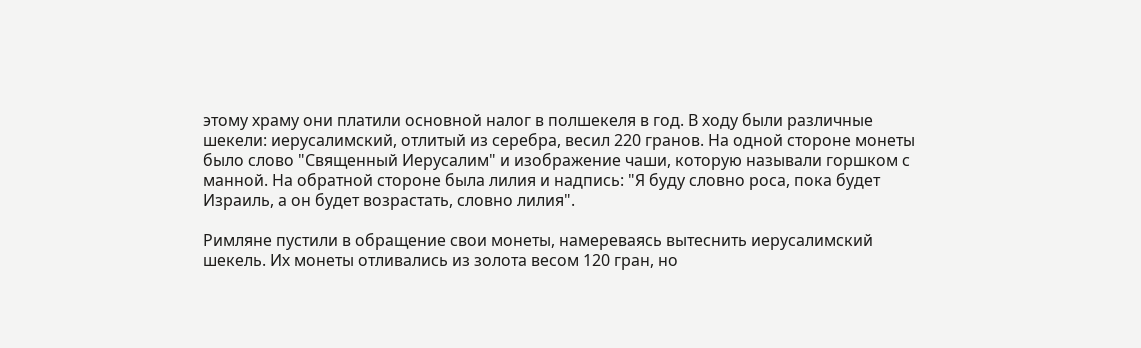этому храму они платили основной налог в полшекеля в год. В ходу были различные шекели: иерусалимский, отлитый из серебра, весил 220 гранов. На одной стороне монеты было слово "Священный Иерусалим" и изображение чаши, которую называли горшком с манной. На обратной стороне была лилия и надпись: "Я буду словно роса, пока будет Израиль, а он будет возрастать, словно лилия".

Римляне пустили в обращение свои монеты, намереваясь вытеснить иерусалимский шекель. Их монеты отливались из золота весом 120 гран, но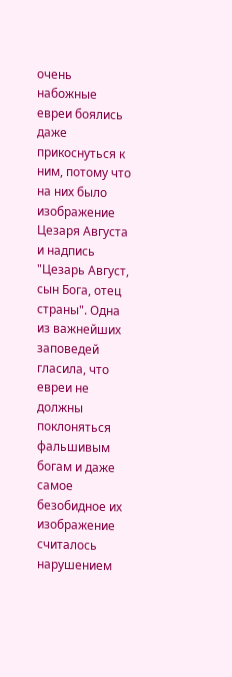очень набожные евреи боялись даже прикоснуться к ним, потому что на них было изображение Цезаря Августа и надпись "Цезарь Август, сын Бога, отец страны". Одна из важнейших заповедей гласила, что евреи не должны поклоняться фальшивым богам и даже самое безобидное их изображение считалось нарушением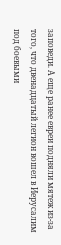заповеди. А еще ранее евреи подняли мятеж из-за того, что двенадцатый легион вошел в Иерусалим под боевыми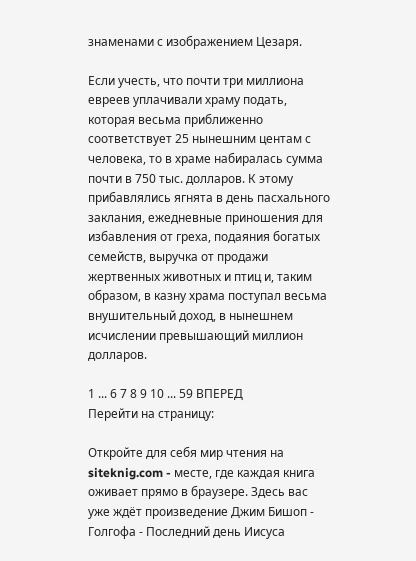знаменами с изображением Цезаря.

Если учесть, что почти три миллиона евреев уплачивали храму подать, которая весьма приближенно соответствует 25 нынешним центам с человека, то в храме набиралась сумма почти в 750 тыс. долларов. К этому прибавлялись ягнята в день пасхального заклания, ежедневные приношения для избавления от греха, подаяния богатых семейств, выручка от продажи жертвенных животных и птиц и, таким образом, в казну храма поступал весьма внушительный доход, в нынешнем исчислении превышающий миллион долларов.

1 ... 6 7 8 9 10 ... 59 ВПЕРЕД
Перейти на страницу:

Откройте для себя мир чтения на siteknig.com - месте, где каждая книга оживает прямо в браузере. Здесь вас уже ждёт произведение Джим Бишоп - Голгофа - Последний день Иисуса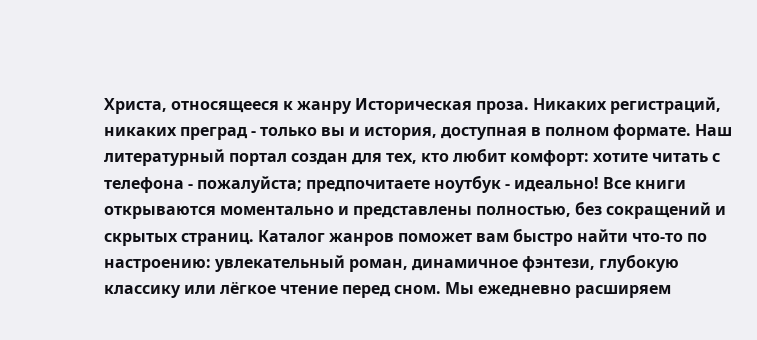Христа, относящееся к жанру Историческая проза. Никаких регистраций, никаких преград - только вы и история, доступная в полном формате. Наш литературный портал создан для тех, кто любит комфорт: хотите читать с телефона - пожалуйста; предпочитаете ноутбук - идеально! Все книги открываются моментально и представлены полностью, без сокращений и скрытых страниц. Каталог жанров поможет вам быстро найти что-то по настроению: увлекательный роман, динамичное фэнтези, глубокую классику или лёгкое чтение перед сном. Мы ежедневно расширяем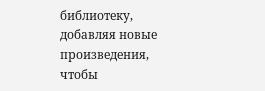библиотеку, добавляя новые произведения, чтобы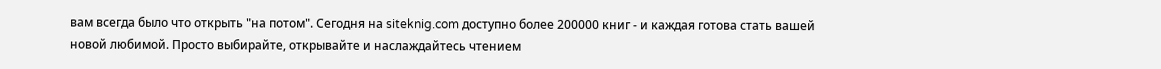вам всегда было что открыть "на потом". Сегодня на siteknig.com доступно более 200000 книг - и каждая готова стать вашей новой любимой. Просто выбирайте, открывайте и наслаждайтесь чтением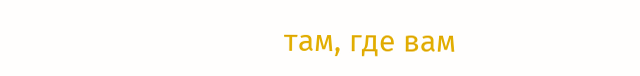там, где вам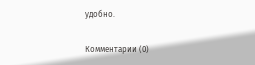удобно.

Комментарии (0)